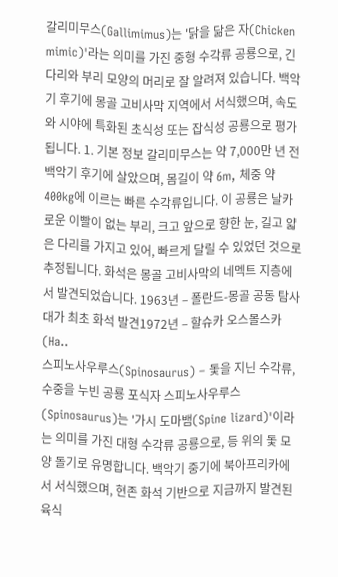갈리미무스(Gallimimus)는 '닭을 닮은 자(Chicken mimic)'라는 의미를 가진 중형 수각류 공룡으로, 긴 다리와 부리 모양의 머리로 잘 알려져 있습니다. 백악기 후기에 몽골 고비사막 지역에서 서식했으며, 속도와 시야에 특화된 초식성 또는 잡식성 공룡으로 평가됩니다. 1. 기본 정보 갈리미무스는 약 7,000만 년 전 백악기 후기에 살았으며, 몸길이 약 6m, 체중 약 400kg에 이르는 빠른 수각류입니다. 이 공룡은 날카로운 이빨이 없는 부리, 크고 앞으로 향한 눈, 길고 얇은 다리를 가지고 있어, 빠르게 달릴 수 있었던 것으로 추정됩니다. 화석은 몽골 고비사막의 네멕트 지층에서 발견되었습니다. 1963년 – 폴란드-몽골 공동 탐사대가 최초 화석 발견1972년 – 할슈카 오스몰스카(Ha..
스피노사우루스(Spinosaurus) – 돛을 지닌 수각류, 수중을 누빈 공룡 포식자 스피노사우루스(Spinosaurus)는 '가시 도마뱀(Spine lizard)'이라는 의미를 가진 대형 수각류 공룡으로, 등 위의 돛 모양 돌기로 유명합니다. 백악기 중기에 북아프리카에서 서식했으며, 현존 화석 기반으로 지금까지 발견된 육식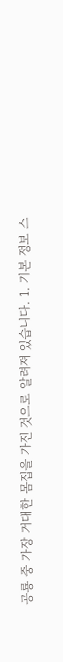공룡 중 가장 거대한 몸집을 가진 것으로 알려져 있습니다. 1. 기본 정보 스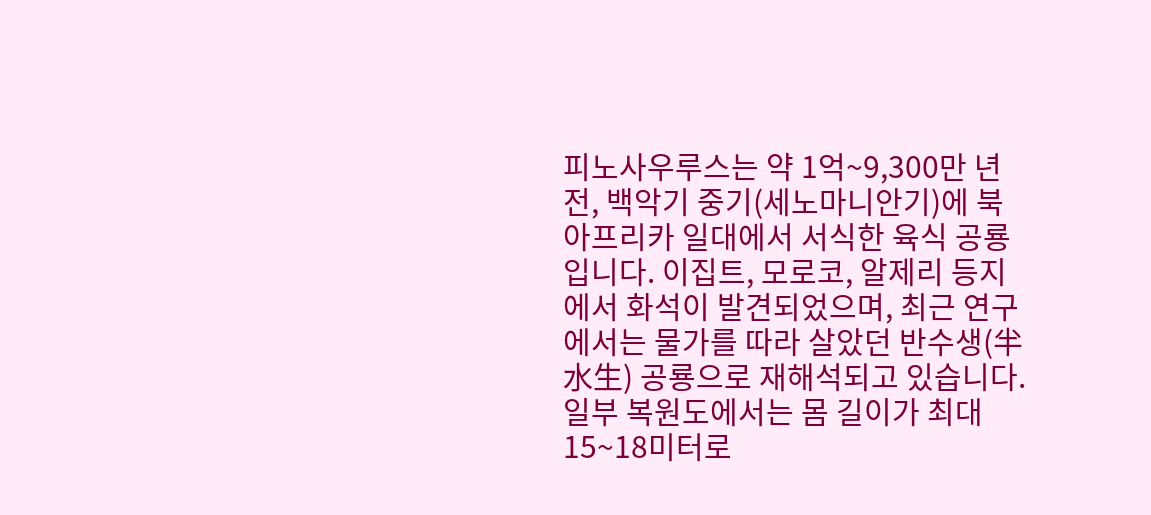피노사우루스는 약 1억~9,300만 년 전, 백악기 중기(세노마니안기)에 북아프리카 일대에서 서식한 육식 공룡입니다. 이집트, 모로코, 알제리 등지에서 화석이 발견되었으며, 최근 연구에서는 물가를 따라 살았던 반수생(半水生) 공룡으로 재해석되고 있습니다. 일부 복원도에서는 몸 길이가 최대 15~18미터로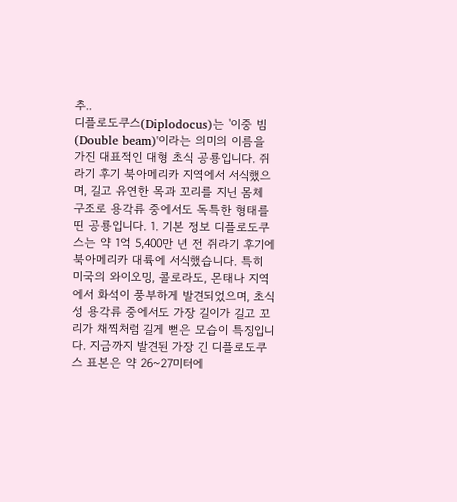추..
디플로도쿠스(Diplodocus)는 '이중 빔(Double beam)'이라는 의미의 이름을 가진 대표적인 대형 초식 공룡입니다. 쥐라기 후기 북아메리카 지역에서 서식했으며, 길고 유연한 목과 꼬리를 지닌 몸체 구조로 용각류 중에서도 독특한 형태를 띤 공룡입니다. 1. 기본 정보 디플로도쿠스는 약 1억 5,400만 년 전 쥐라기 후기에 북아메리카 대륙에 서식했습니다. 특히 미국의 와이오밍, 콜로라도, 몬태나 지역에서 화석이 풍부하게 발견되었으며, 초식성 용각류 중에서도 가장 길이가 길고 꼬리가 채찍처럼 길게 뻗은 모습이 특징입니다. 지금까지 발견된 가장 긴 디플로도쿠스 표본은 약 26~27미터에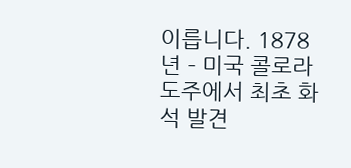이릅니다. 1878년 – 미국 콜로라도주에서 최초 화석 발견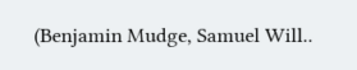(Benjamin Mudge, Samuel Will..